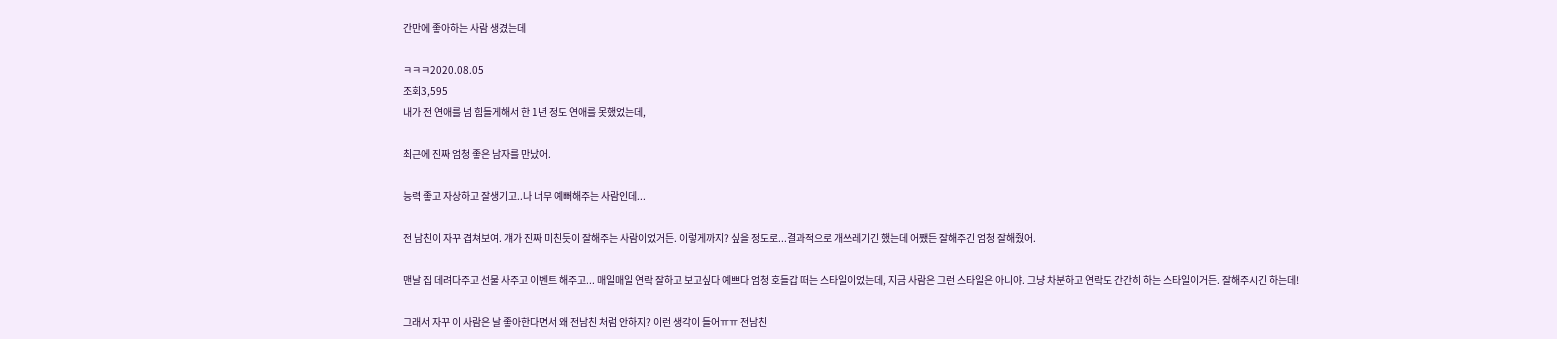간만에 좋아하는 사람 생겼는데

ㅋㅋㅋ2020.08.05
조회3,595
내가 전 연애를 넘 힘들게해서 한 1년 정도 연애를 못했었는데,

최근에 진짜 엄청 좋은 남자를 만났어.

능력 좋고 자상하고 잘생기고..나 너무 예뻐해주는 사람인데...

전 남친이 자꾸 겹쳐보여. 걔가 진짜 미친듯이 잘해주는 사람이었거든. 이렇게까지? 싶을 정도로...결과적으로 개쓰레기긴 했는데 어쨌든 잘해주긴 엄청 잘해줬어.

맨날 집 데려다주고 선물 사주고 이벤트 해주고... 매일매일 연락 잘하고 보고싶다 예쁘다 엄청 호들갑 떠는 스타일이었는데, 지금 사람은 그런 스타일은 아니야. 그냥 차분하고 연락도 간간히 하는 스타일이거든. 잘해주시긴 하는데!

그래서 자꾸 이 사람은 날 좋아한다면서 왜 전남친 처럼 안하지? 이런 생각이 들어ㅠㅠ 전남친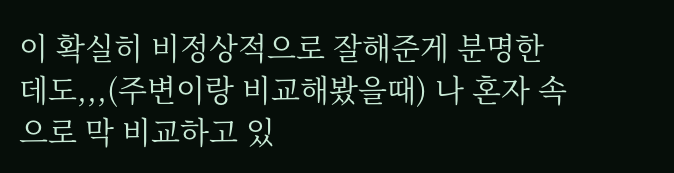이 확실히 비정상적으로 잘해준게 분명한데도,,,(주변이랑 비교해봤을때) 나 혼자 속으로 막 비교하고 있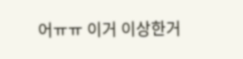어ㅠㅠ 이거 이상한거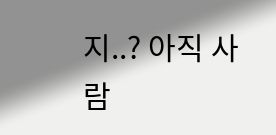지..? 아직 사람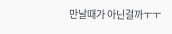만날때가 아닌걸까ㅜㅜ